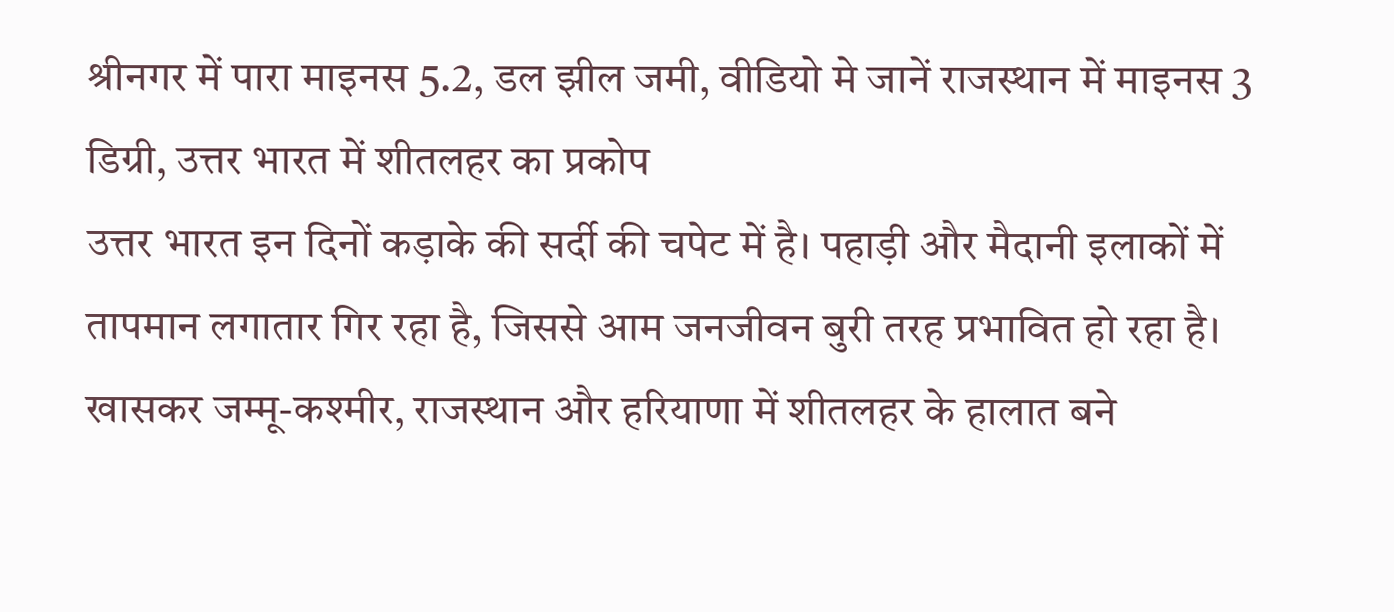श्रीनगर में पारा माइनस 5.2, डल झील जमी, वीडियो मे जानें राजस्थान में माइनस 3 डिग्री, उत्तर भारत में शीतलहर का प्रकोप
उत्तर भारत इन दिनों कड़ाके की सर्दी की चपेट में है। पहाड़ी और मैदानी इलाकों में तापमान लगातार गिर रहा है, जिससे आम जनजीवन बुरी तरह प्रभावित हो रहा है। खासकर जम्मू-कश्मीर, राजस्थान और हरियाणा में शीतलहर के हालात बने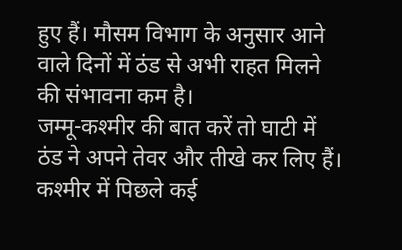हुए हैं। मौसम विभाग के अनुसार आने वाले दिनों में ठंड से अभी राहत मिलने की संभावना कम है।
जम्मू-कश्मीर की बात करें तो घाटी में ठंड ने अपने तेवर और तीखे कर लिए हैं। कश्मीर में पिछले कई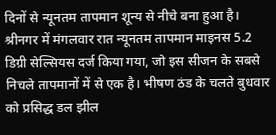दिनों से न्यूनतम तापमान शून्य से नीचे बना हुआ है। श्रीनगर में मंगलवार रात न्यूनतम तापमान माइनस 5.2 डिग्री सेल्सियस दर्ज किया गया, जो इस सीजन के सबसे निचले तापमानों में से एक है। भीषण ठंड के चलते बुधवार को प्रसिद्ध डल झील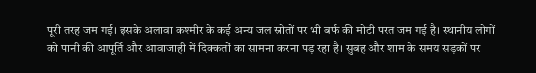पूरी तरह जम गई। इसके अलावा कश्मीर के कई अन्य जल स्रोतों पर भी बर्फ की मोटी परत जम गई है। स्थानीय लोगों को पानी की आपूर्ति और आवाजाही में दिक्कतों का सामना करना पड़ रहा है। सुबह और शाम के समय सड़कों पर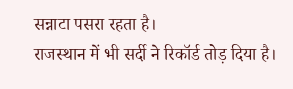सन्नाटा पसरा रहता है।
राजस्थान में भी सर्दी ने रिकॉर्ड तोड़ दिया है।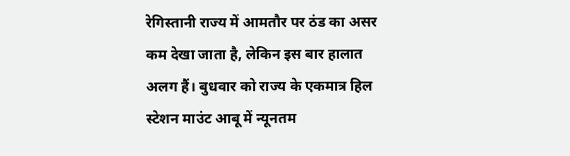रेगिस्तानी राज्य में आमतौर पर ठंड का असर कम देखा जाता है, लेकिन इस बार हालात अलग हैं। बुधवार को राज्य के एकमात्र हिल स्टेशन माउंट आबू में न्यूनतम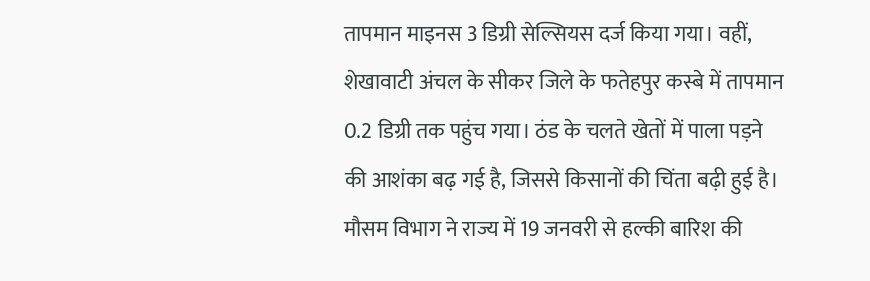तापमान माइनस 3 डिग्री सेल्सियस दर्ज किया गया। वहीं, शेखावाटी अंचल के सीकर जिले के फतेहपुर कस्बे में तापमान 0.2 डिग्री तक पहुंच गया। ठंड के चलते खेतों में पाला पड़ने की आशंका बढ़ गई है, जिससे किसानों की चिंता बढ़ी हुई है। मौसम विभाग ने राज्य में 19 जनवरी से हल्की बारिश की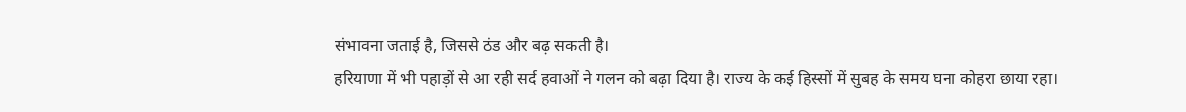संभावना जताई है, जिससे ठंड और बढ़ सकती है।
हरियाणा में भी पहाड़ों से आ रही सर्द हवाओं ने गलन को बढ़ा दिया है। राज्य के कई हिस्सों में सुबह के समय घना कोहरा छाया रहा।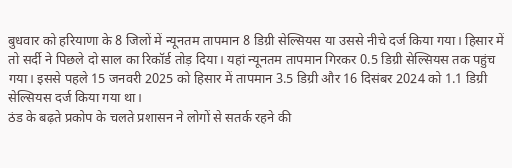बुधवार को हरियाणा के 8 जिलों में न्यूनतम तापमान 8 डिग्री सेल्सियस या उससे नीचे दर्ज किया गया। हिसार में तो सर्दी ने पिछले दो साल का रिकॉर्ड तोड़ दिया। यहां न्यूनतम तापमान गिरकर 0.5 डिग्री सेल्सियस तक पहुंच गया। इससे पहले 15 जनवरी 2025 को हिसार में तापमान 3.5 डिग्री और 16 दिसंबर 2024 को 1.1 डिग्री सेल्सियस दर्ज किया गया था।
ठंड के बढ़ते प्रकोप के चलते प्रशासन ने लोगों से सतर्क रहने की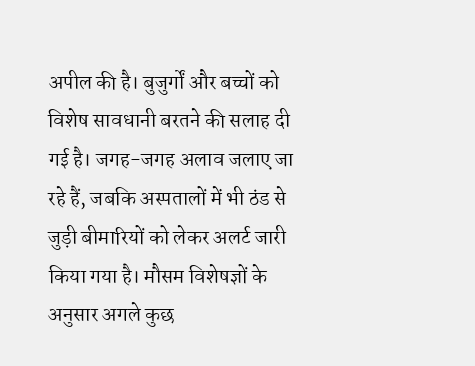अपील की है। बुजुर्गों और बच्चों को विशेष सावधानी बरतने की सलाह दी गई है। जगह-जगह अलाव जलाए जा रहे हैं, जबकि अस्पतालों में भी ठंड से जुड़ी बीमारियों को लेकर अलर्ट जारी किया गया है। मौसम विशेषज्ञों के अनुसार अगले कुछ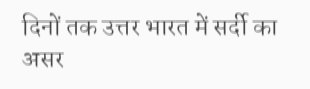दिनों तक उत्तर भारत में सर्दी का असर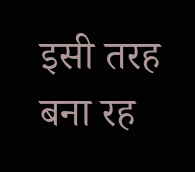इसी तरह बना रह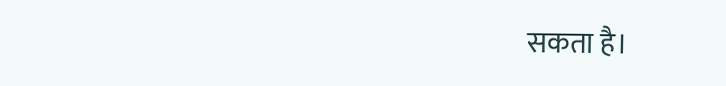सकता है।